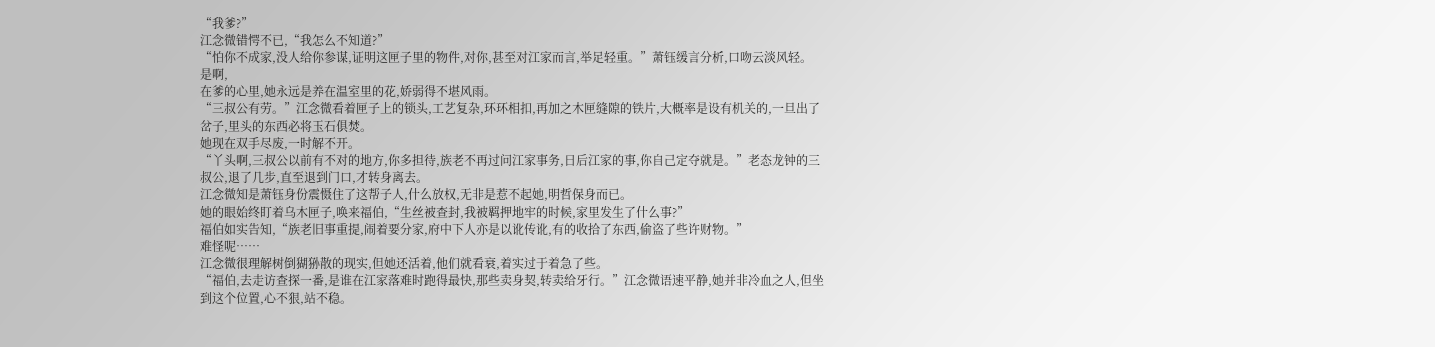“我爹?”
江念微错愕不已,“我怎么不知道?”
“怕你不成家,没人给你参谋,证明这匣子里的物件,对你,甚至对江家而言,举足轻重。”萧钰缓言分析,口吻云淡风轻。
是啊,
在爹的心里,她永远是养在温室里的花,娇弱得不堪风雨。
“三叔公有劳。”江念微看着匣子上的锁头,工艺复杂,环环相扣,再加之木匣缝隙的铁片,大概率是设有机关的,一旦出了岔子,里头的东西必将玉石俱焚。
她现在双手尽废,一时解不开。
“丫头啊,三叔公以前有不对的地方,你多担待,族老不再过问江家事务,日后江家的事,你自己定夺就是。”老态龙钟的三叔公,退了几步,直至退到门口,才转身离去。
江念微知是萧钰身份震慑住了这帮子人,什么放权,无非是惹不起她,明哲保身而已。
她的眼始终盯着乌木匣子,唤来福伯,“生丝被查封,我被羁押地牢的时候,家里发生了什么事?”
福伯如实告知,“族老旧事重提,闹着要分家,府中下人亦是以讹传讹,有的收拾了东西,偷盗了些许财物。”
难怪呢……
江念微很理解树倒猢狲散的现实,但她还活着,他们就看衰,着实过于着急了些。
“福伯,去走访查探一番,是谁在江家落难时跑得最快,那些卖身契,转卖给牙行。”江念微语速平静,她并非冷血之人,但坐到这个位置,心不狠,站不稳。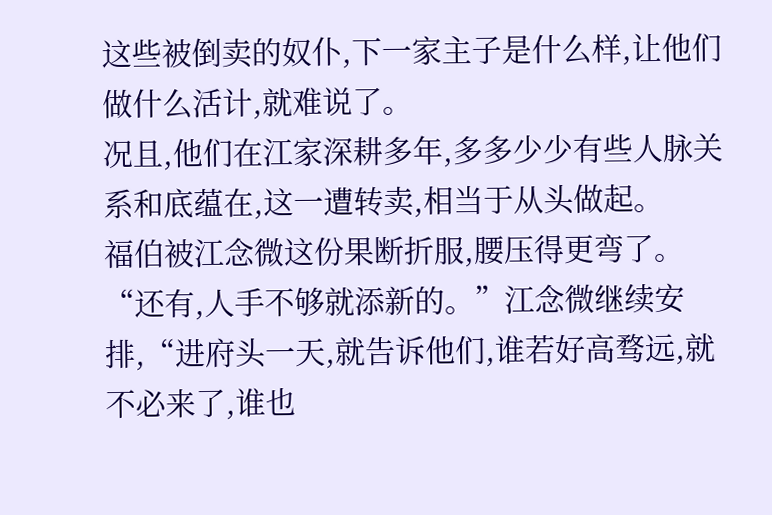这些被倒卖的奴仆,下一家主子是什么样,让他们做什么活计,就难说了。
况且,他们在江家深耕多年,多多少少有些人脉关系和底蕴在,这一遭转卖,相当于从头做起。
福伯被江念微这份果断折服,腰压得更弯了。
“还有,人手不够就添新的。”江念微继续安排,“进府头一天,就告诉他们,谁若好高骛远,就不必来了,谁也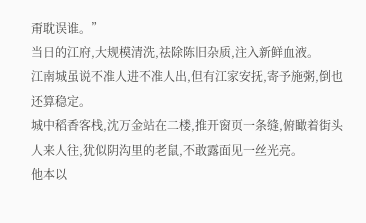甭耽误谁。”
当日的江府,大规模清洗,祛除陈旧杂质,注入新鲜血液。
江南城虽说不准人进不准人出,但有江家安抚,寄予施粥,倒也还算稳定。
城中稻香客栈,沈万金站在二楼,推开窗页一条缝,俯瞰着街头人来人往,犹似阴沟里的老鼠,不敢露面见一丝光亮。
他本以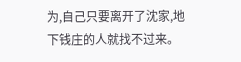为,自己只要离开了沈家,地下钱庄的人就找不过来。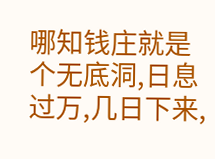哪知钱庄就是个无底洞,日息过万,几日下来,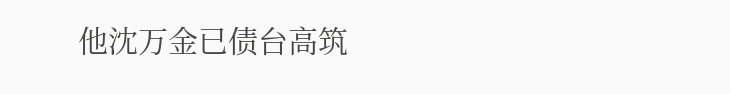他沈万金已债台高筑